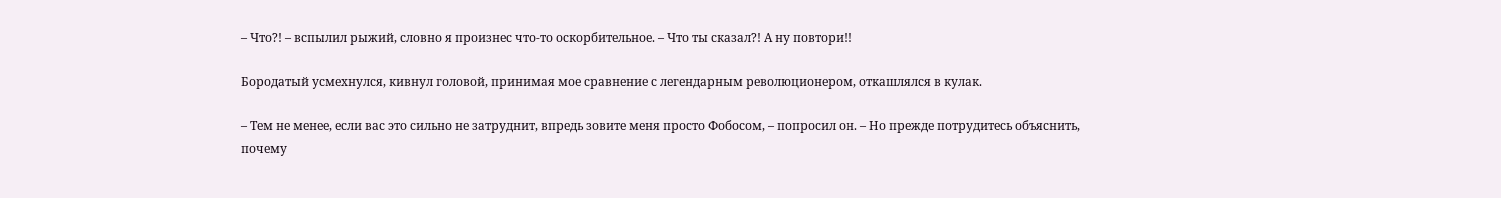– Что?! – вспылил рыжий, словно я произнес что-то оскорбительное. – Что ты сказал?! А ну повтори!!

Бородатый усмехнулся, кивнул головой, принимая мое сравнение с легендарным революционером, откашлялся в кулак.

– Тем не менее, если вас это сильно не затруднит, впредь зовите меня просто Фобосом, – попросил он. – Но прежде потрудитесь объяснить, почему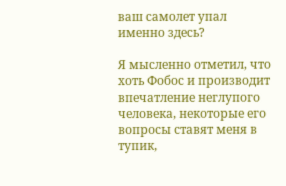ваш самолет упал именно здесь?

Я мысленно отметил, что хоть Фобос и производит впечатление неглупого человека, некоторые его вопросы ставят меня в тупик,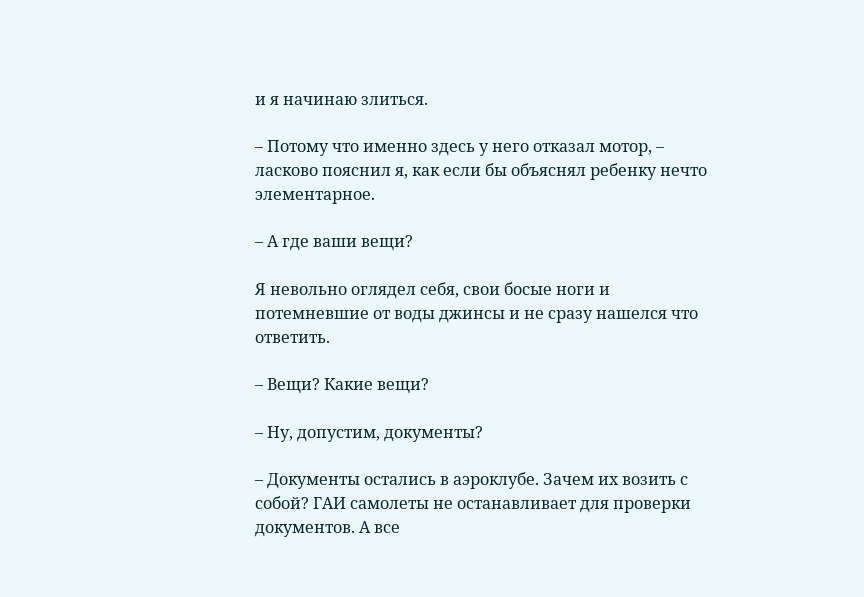и я начинаю злиться.

– Потому что именно здесь у него отказал мотор, – ласково пояснил я, как если бы объяснял ребенку нечто элементарное.

– А где ваши вещи?

Я невольно оглядел себя, свои босые ноги и потемневшие от воды джинсы и не сразу нашелся что ответить.

– Вещи? Какие вещи?

– Ну, допустим, документы?

– Документы остались в аэроклубе. Зачем их возить с собой? ГАИ самолеты не останавливает для проверки документов. А все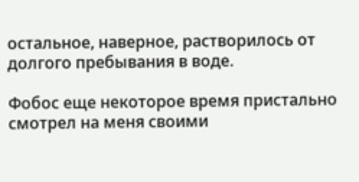остальное, наверное, растворилось от долгого пребывания в воде.

Фобос еще некоторое время пристально смотрел на меня своими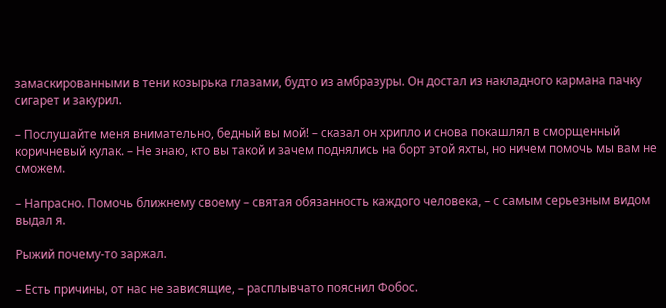замаскированными в тени козырька глазами, будто из амбразуры. Он достал из накладного кармана пачку сигарет и закурил.

– Послушайте меня внимательно, бедный вы мой! – сказал он хрипло и снова покашлял в сморщенный коричневый кулак. – Не знаю, кто вы такой и зачем поднялись на борт этой яхты, но ничем помочь мы вам не сможем.

– Напрасно. Помочь ближнему своему – святая обязанность каждого человека, – с самым серьезным видом выдал я.

Рыжий почему-то заржал.

– Есть причины, от нас не зависящие, – расплывчато пояснил Фобос.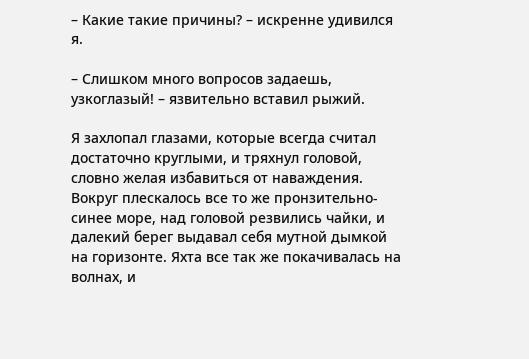– Какие такие причины? – искренне удивился я.

– Слишком много вопросов задаешь, узкоглазый! – язвительно вставил рыжий.

Я захлопал глазами, которые всегда считал достаточно круглыми, и тряхнул головой, словно желая избавиться от наваждения. Вокруг плескалось все то же пронзительно-синее море, над головой резвились чайки, и далекий берег выдавал себя мутной дымкой на горизонте. Яхта все так же покачивалась на волнах, и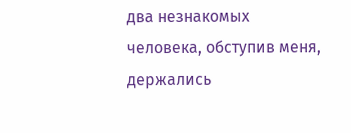два незнакомых человека, обступив меня, держались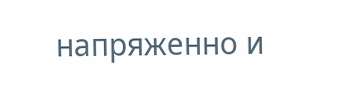напряженно и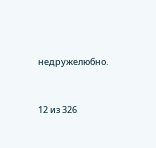недружелюбно.



12 из 326